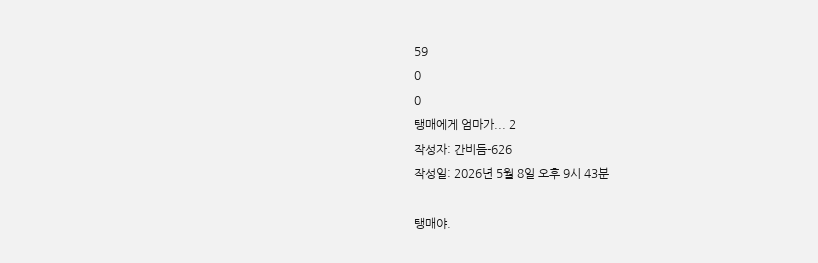59
0
0
탱매에게 엄마가... 2
작성자: 간비듬-626
작성일: 2026년 5월 8일 오후 9시 43분

탱매야.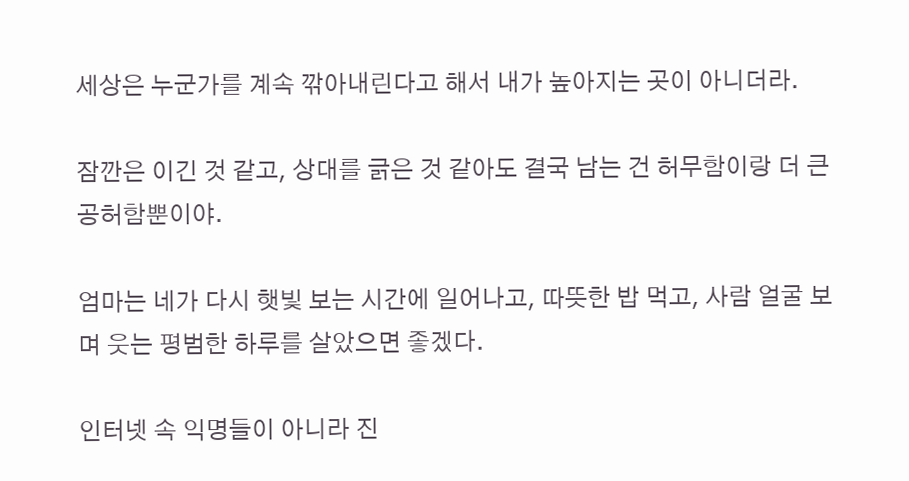세상은 누군가를 계속 깎아내린다고 해서 내가 높아지는 곳이 아니더라.

잠깐은 이긴 것 같고, 상대를 긁은 것 같아도 결국 남는 건 허무함이랑 더 큰 공허함뿐이야.

엄마는 네가 다시 햇빛 보는 시간에 일어나고, 따뜻한 밥 먹고, 사람 얼굴 보며 웃는 평범한 하루를 살았으면 좋겠다.

인터넷 속 익명들이 아니라 진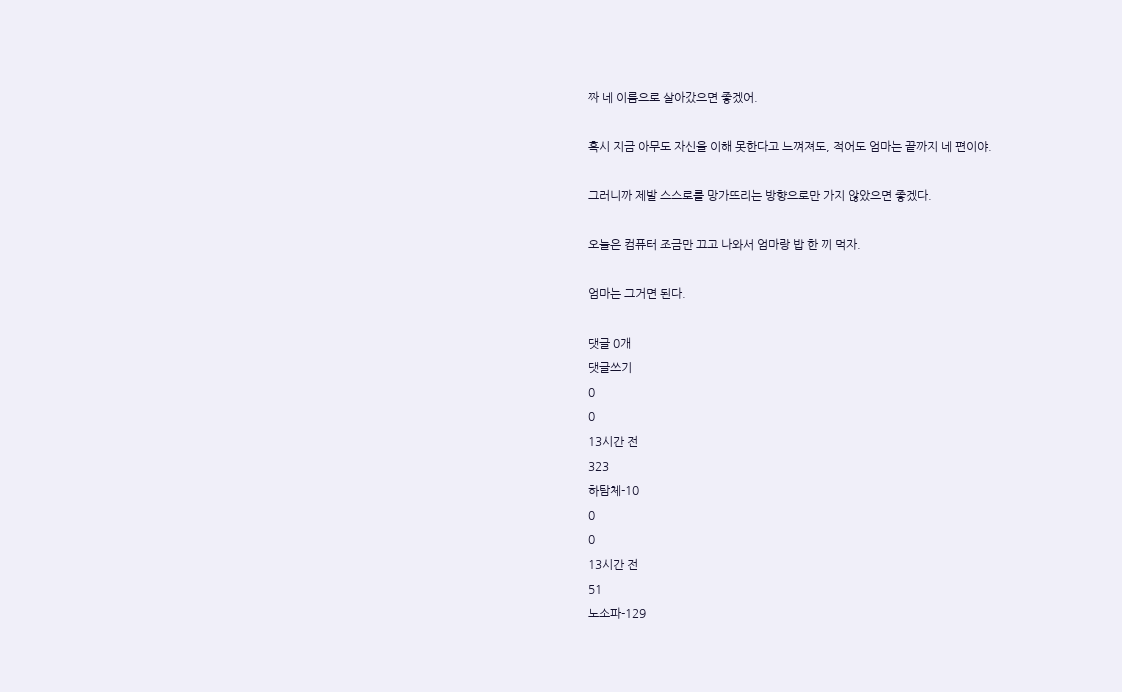짜 네 이름으로 살아갔으면 좋겠어.

혹시 지금 아무도 자신을 이해 못한다고 느껴져도, 적어도 엄마는 끝까지 네 편이야.

그러니까 제발 스스로를 망가뜨리는 방향으로만 가지 않았으면 좋겠다.

오늘은 컴퓨터 조금만 끄고 나와서 엄마랑 밥 한 끼 먹자.

엄마는 그거면 된다.

댓글 0개
댓글쓰기
0
0
13시간 전
323
하탐체-10
0
0
13시간 전
51
노소파-129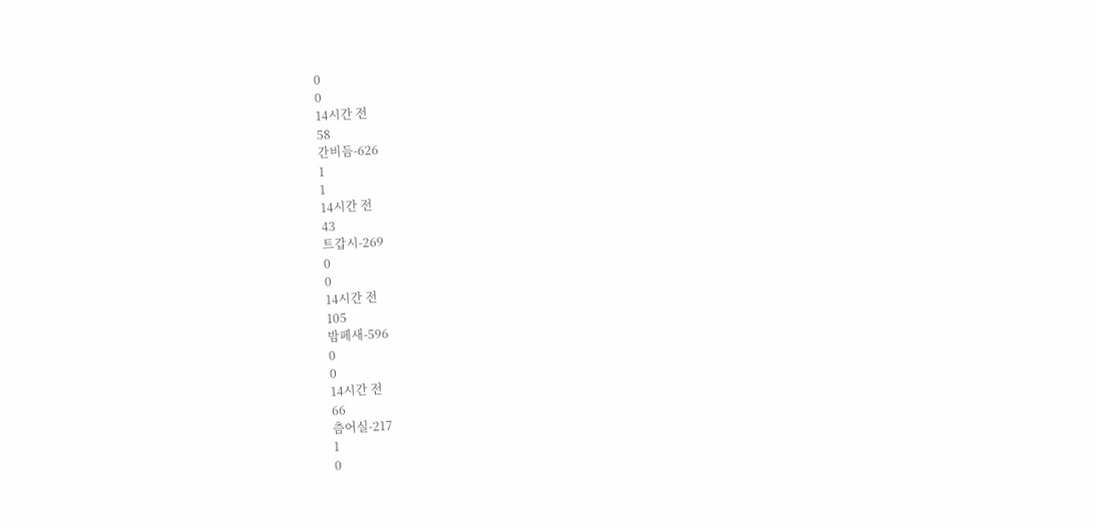0
0
14시간 전
58
간비듬-626
1
1
14시간 전
43
트갑시-269
0
0
14시간 전
105
밤페새-596
0
0
14시간 전
66
츰어실-217
1
0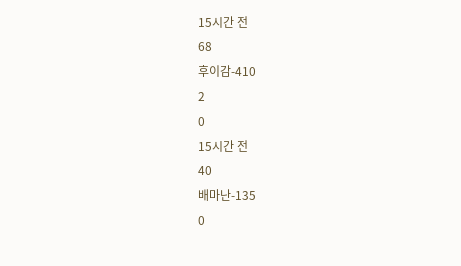15시간 전
68
후이감-410
2
0
15시간 전
40
배마난-135
0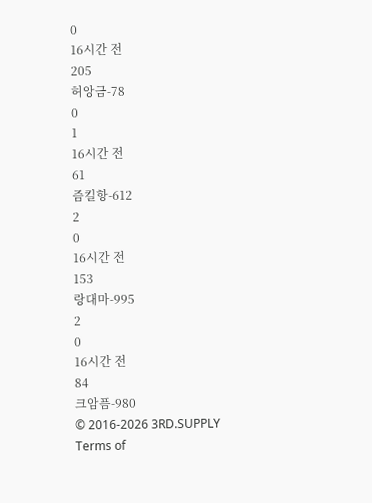0
16시간 전
205
허앙금-78
0
1
16시간 전
61
즘킬항-612
2
0
16시간 전
153
랑대마-995
2
0
16시간 전
84
크암픔-980
© 2016-2026 3RD.SUPPLY
Terms of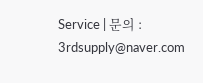Service | 문의 : 3rdsupply@naver.com